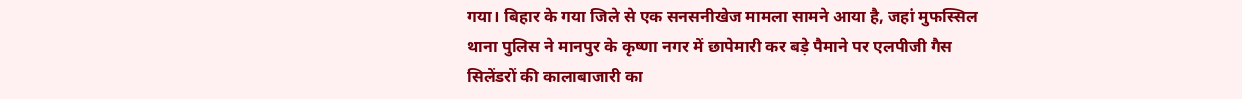गया। बिहार के गया जिले से एक सनसनीखेज मामला सामने आया है, जहां मुफस्सिल थाना पुलिस ने मानपुर के कृष्णा नगर में छापेमारी कर बड़े पैमाने पर एलपीजी गैस सिलेंडरों की कालाबाजारी का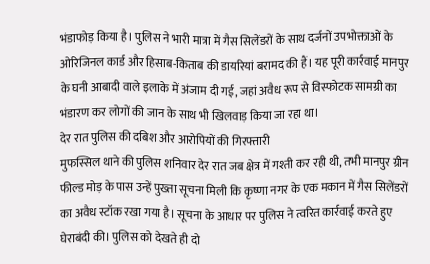भंडाफोड़ किया है। पुलिस ने भारी मात्रा में गैस सिलेंडरों के साथ दर्जनों उपभोक्ताओं के ओरिजिनल कार्ड और हिसाब-किताब की डायरियां बरामद की हैं। यह पूरी कार्रवाई मानपुर के घनी आबादी वाले इलाके में अंजाम दी गई, जहां अवैध रूप से विस्फोटक सामग्री का भंडारण कर लोगों की जान के साथ भी खिलवाड़ किया जा रहा था।
देर रात पुलिस की दबिश और आरोपियों की गिरफ्तारी
मुफस्सिल थाने की पुलिस शनिवार देर रात जब क्षेत्र में गश्ती कर रही थी, तभी मानपुर ग्रीन फील्ड मोड़ के पास उन्हें पुख्ता सूचना मिली कि कृष्णा नगर के एक मकान में गैस सिलेंडरों का अवैध स्टॉक रखा गया है। सूचना के आधार पर पुलिस ने त्वरित कार्रवाई करते हुए घेराबंदी की। पुलिस को देखते ही दो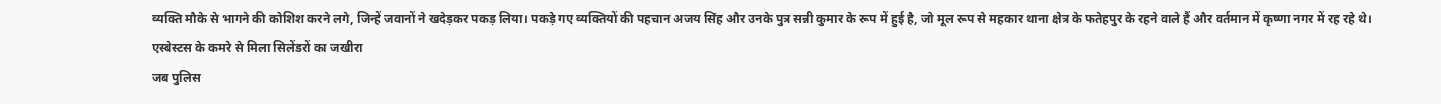व्यक्ति मौके से भागने की कोशिश करने लगे, जिन्हें जवानों ने खदेड़कर पकड़ लिया। पकड़े गए व्यक्तियों की पहचान अजय सिंह और उनके पुत्र सन्नी कुमार के रूप में हुई है, जो मूल रूप से महकार थाना क्षेत्र के फतेहपुर के रहने वाले हैं और वर्तमान में कृष्णा नगर में रह रहे थे।
एस्बेस्टस के कमरे से मिला सिलेंडरों का जखीरा
जब पुलिस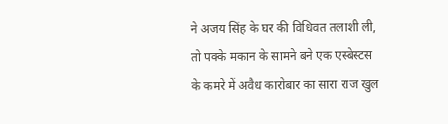ने अजय सिंह के घर की विधिवत तलाशी ली, तो पक्के मकान के सामने बने एक एस्बेस्टस के कमरे में अवैध कारोबार का सारा राज खुल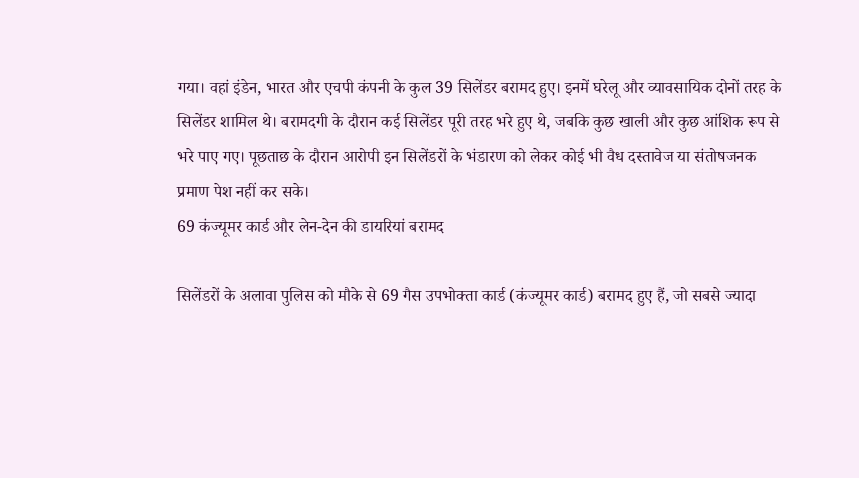गया। वहां इंडेन, भारत और एचपी कंपनी के कुल 39 सिलेंडर बरामद हुए। इनमें घरेलू और व्यावसायिक दोनों तरह के सिलेंडर शामिल थे। बरामदगी के दौरान कई सिलेंडर पूरी तरह भरे हुए थे, जबकि कुछ खाली और कुछ आंशिक रूप से भरे पाए गए। पूछताछ के दौरान आरोपी इन सिलेंडरों के भंडारण को लेकर कोई भी वैध दस्तावेज या संतोषजनक प्रमाण पेश नहीं कर सके।
69 कंज्यूमर कार्ड और लेन-देन की डायरियां बरामद

सिलेंडरों के अलावा पुलिस को मौके से 69 गैस उपभोक्ता कार्ड (कंज्यूमर कार्ड) बरामद हुए हैं, जो सबसे ज्यादा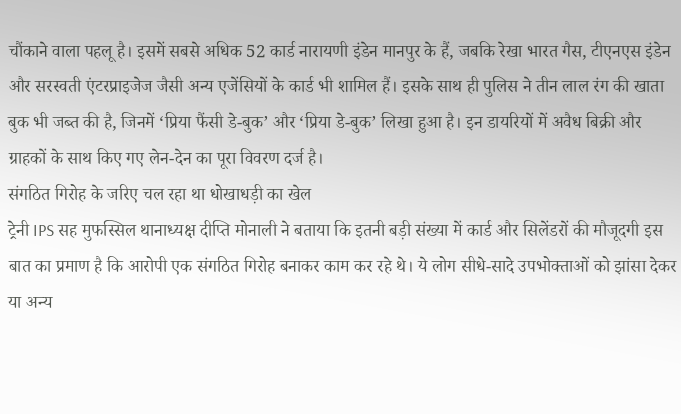चौंकाने वाला पहलू है। इसमें सबसे अधिक 52 कार्ड नारायणी इंडेन मानपुर के हैं, जबकि रेखा भारत गैस, टीएनएस इंडेन और सरस्वती एंटरप्राइजेज जैसी अन्य एजेंसियों के कार्ड भी शामिल हैं। इसके साथ ही पुलिस ने तीन लाल रंग की खाता बुक भी जब्त की है, जिनमें ‘प्रिया फैंसी डे-बुक’ और ‘प्रिया डे-बुक’ लिखा हुआ है। इन डायरियों में अवैध बिक्री और ग्राहकों के साथ किए गए लेन-देन का पूरा विवरण दर्ज है।
संगठित गिरोह के जरिए चल रहा था धोखाधड़ी का खेल
ट्रेनी IPS सह मुफस्सिल थानाध्यक्ष दीप्ति मोनाली ने बताया कि इतनी बड़ी संख्या में कार्ड और सिलेंडरों की मौजूदगी इस बात का प्रमाण है कि आरोपी एक संगठित गिरोह बनाकर काम कर रहे थे। ये लोग सीधे-सादे उपभोक्ताओं को झांसा देकर या अन्य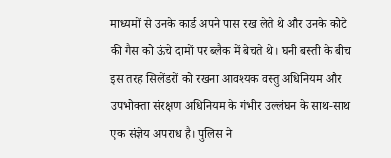माध्यमों से उनके कार्ड अपने पास रख लेते थे और उनके कोटे की गैस को ऊंचे दामों पर ब्लैक में बेचते थे। घनी बस्ती के बीच इस तरह सिलेंडरों को रखना आवश्यक वस्तु अधिनियम और उपभोक्ता संरक्षण अधिनियम के गंभीर उल्लंघन के साथ-साथ एक संज्ञेय अपराध है। पुलिस ने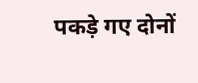पकड़े गए दोनों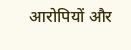आरोपियों और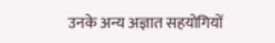उनके अन्य अज्ञात सहयोगियों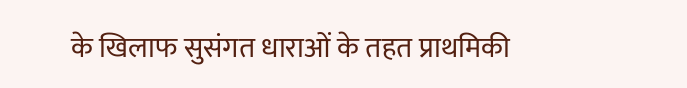के खिलाफ सुसंगत धाराओं के तहत प्राथमिकी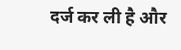दर्ज कर ली है और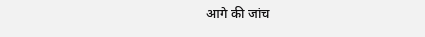आगे की जांच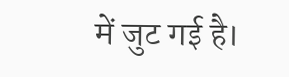में जुट गई है।